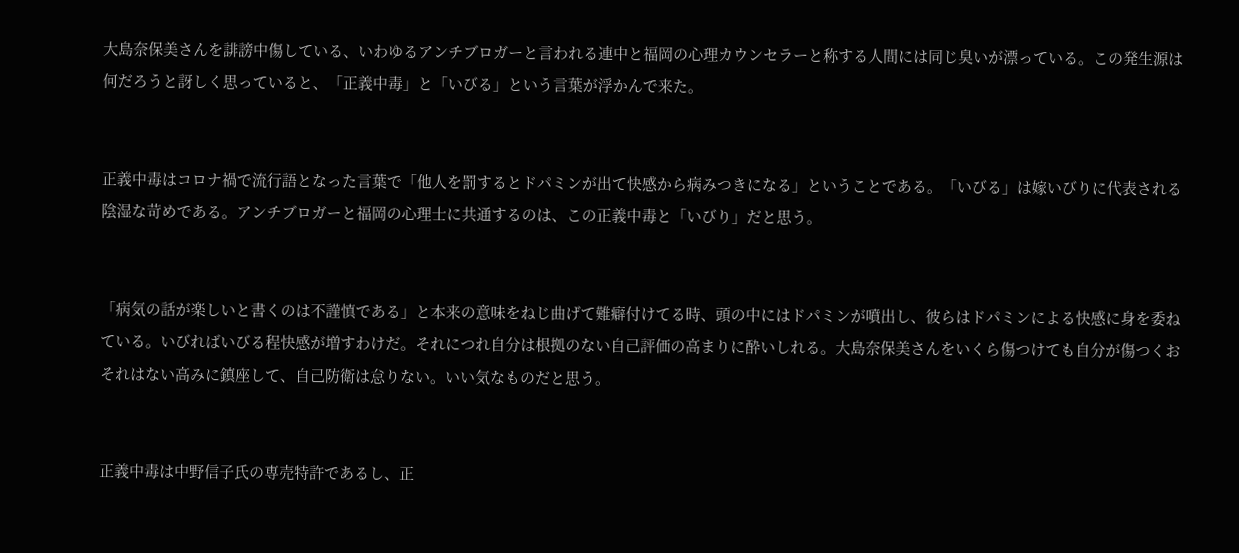大島奈保美さんを誹謗中傷している、いわゆるアンチブロガーと言われる連中と福岡の心理カウンセラーと称する人間には同じ臭いが漂っている。この発生源は何だろうと訝しく思っていると、「正義中毒」と「いびる」という言葉が浮かんで来た。


正義中毒はコロナ禍で流行語となった言葉で「他人を罰するとドパミンが出て快感から病みつきになる」ということである。「いびる」は嫁いびりに代表される陰湿な苛めである。アンチブロガーと福岡の心理士に共通するのは、この正義中毒と「いびり」だと思う。


「病気の話が楽しいと書くのは不謹慎である」と本来の意味をねじ曲げて難癖付けてる時、頭の中にはドパミンが噴出し、彼らはドパミンによる快感に身を委ねている。いびればいびる程快感が増すわけだ。それにつれ自分は根拠のない自己評価の高まりに酔いしれる。大島奈保美さんをいくら傷つけても自分が傷つくおそれはない高みに鎮座して、自己防衛は怠りない。いい気なものだと思う。


正義中毒は中野信子氏の専売特許であるし、正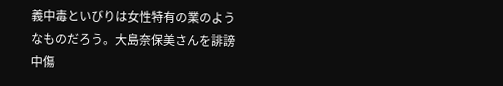義中毒といびりは女性特有の業のようなものだろう。大島奈保美さんを誹謗中傷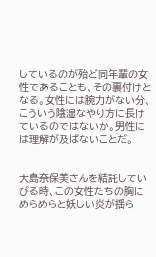しているのが殆ど同年輩の女性であることも、その裏付けとなる。女性には腕力がない分、こういう陰湿なやり方に長けているのではないか。男性には理解が及ばないことだ。


大島奈保美さんを結託していびる時、この女性たちの胸にめらめらと妖しい炎が揺ら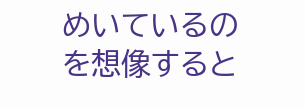めいているのを想像すると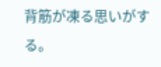背筋が凍る思いがする。